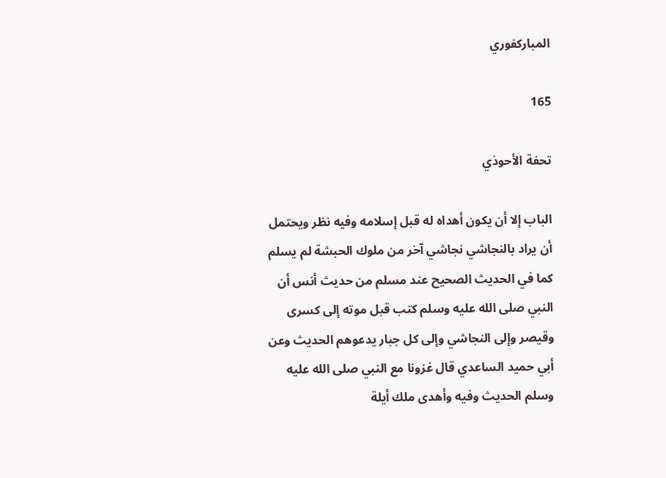المباركفوري

165

تحفة الأحوذي

الباب إلا أن يكون أهداه له قبل إسلامه وفيه نظر ويحتمل أن يراد بالنجاشي نجاشي آخر من ملوك الحبشة لم يسلم كما في الحديث الصحيح عند مسلم من حديث أنس أن النبي صلى الله عليه وسلم كتب قبل موته إلى كسرى وقيصر وإلى النجاشي وإلى كل جبار يدعوهم الحديث وعن أبي حميد الساعدي قال غزونا مع النبي صلى الله عليه وسلم الحديث وفيه وأهدى ملك أيلة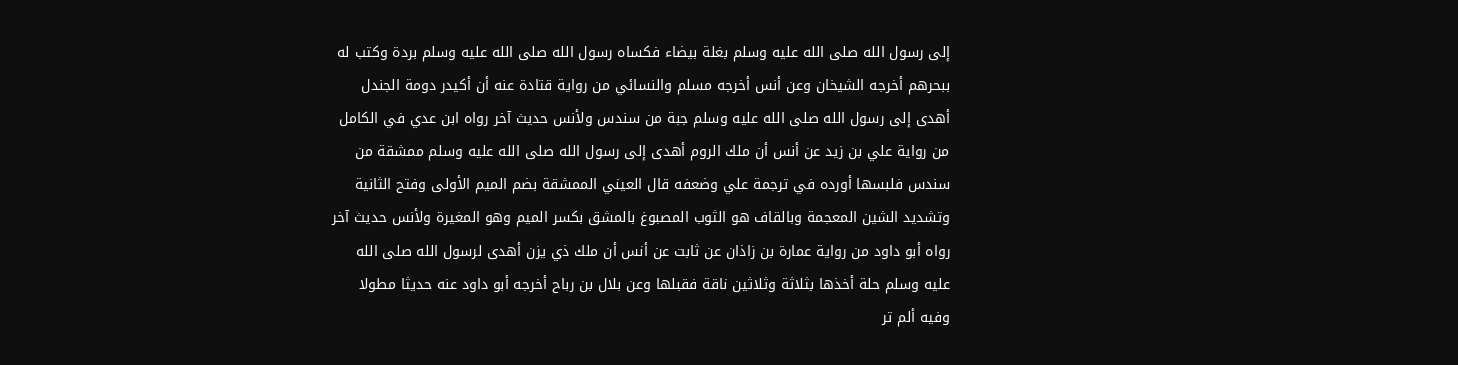إلى رسول الله صلى الله عليه وسلم بغلة بيضاء فكساه رسول الله صلى الله عليه وسلم بردة وكتب له ببحرهم أخرجه الشيخان وعن أنس أخرجه مسلم والنسائي من رواية قتادة عنه أن أكيدر دومة الجندل أهدى إلى رسول الله صلى الله عليه وسلم جبة من سندس ولأنس حديث آخر رواه ابن عدي في الكامل من رواية علي بن زيد عن أنس أن ملك الروم أهدى إلى رسول الله صلى الله عليه وسلم ممشقة من سندس فلبسها أورده في ترجمة علي وضعفه قال العيني الممشقة بضم الميم الأولى وفتح الثانية وتشديد الشين المعجمة وبالقاف هو الثوب المصبوغ بالمشق بكسر الميم وهو المغيرة ولأنس حديث آخر رواه أبو داود من رواية عمارة بن زاذان عن ثابت عن أنس أن ملك ذي يزن أهدى لرسول الله صلى الله عليه وسلم حلة أخذها بثلاثة وثلاثين ناقة فقبلها وعن بلال بن رباح أخرجه أبو داود عنه حديثا مطولا وفيه ألم تر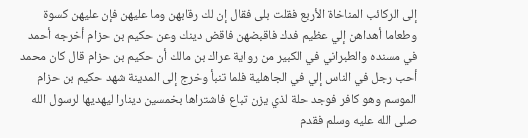إلى الركائب المناخاة الأربع فقلت بلى فقال إن لك رقابهن وما عليهن فإن عليهن كسوة وطعاما أهداهن إلي عظيم فدك فاقبضهن فاقض دينك وعن حكيم بن حزام أخرجه أحمد في مسنده والطبراني في الكبير من رواية عراك بن مالك أن حكيم بن حزام قال كان محمد أحب رجل في الناس إلي في الجاهلية فلما تنبأ وخرج إلى المدينة شهد حكيم بن حزام الموسم وهو كافر فوجد حلة لذي يزن تباع فاشتراها بخمسين دينارا ليهديها لرسول الله صلى الله عليه وسلم فقدم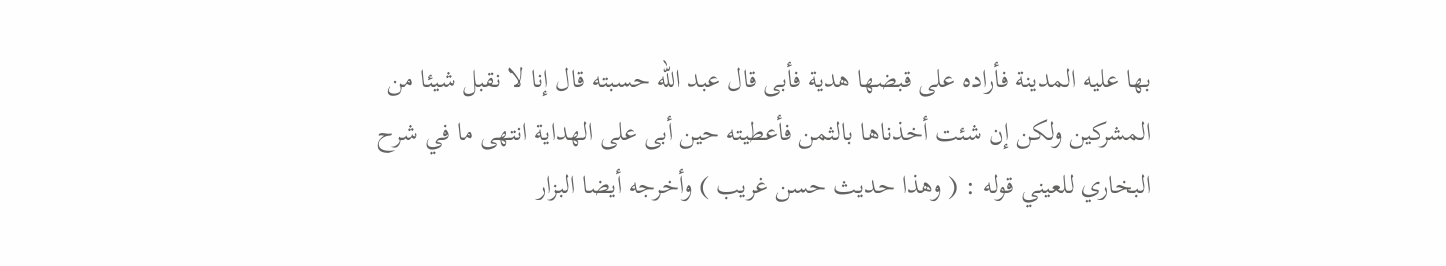بها عليه المدينة فأراده على قبضها هدية فأبى قال عبد الله حسبته قال إنا لا نقبل شيئا من المشركين ولكن إن شئت أخذناها بالثمن فأعطيته حين أبى على الهداية انتهى ما في شرح البخاري للعيني قوله : ( وهذا حديث حسن غريب ) وأخرجه أيضا البزار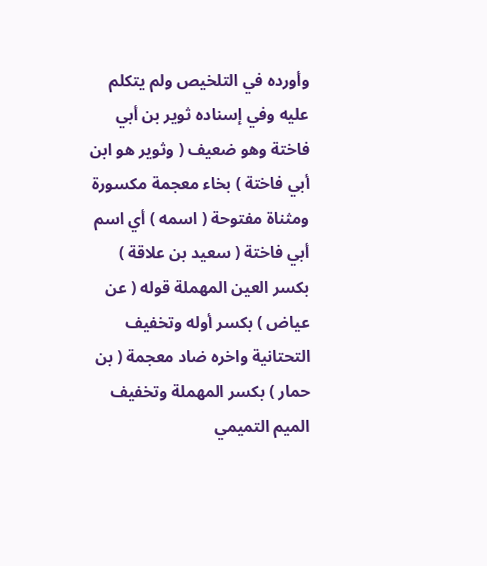وأورده في التلخيص ولم يتكلم عليه وفي إسناده ثوير بن أبي فاختة وهو ضعيف ( وثوير هو ابن أبي فاختة ) بخاء معجمة مكسورة ومثناة مفتوحة ( اسمه ) أي اسم أبي فاختة ( سعيد بن علاقة ) بكسر العين المهملة قوله ( عن عياض ) بكسر أوله وتخفيف التحتانية واخره ضاد معجمة ( بن حمار ) بكسر المهملة وتخفيف الميم التميمي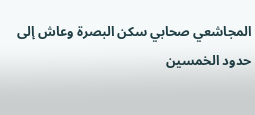المجاشعي صحابي سكن البصرة وعاش إلى حدود الخمسين